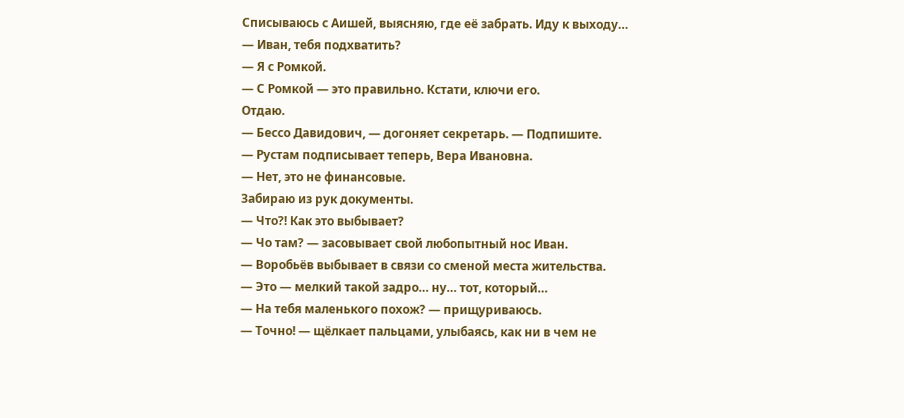Списываюсь с Аишей, выясняю, где её забрать. Иду к выходу…
— Иван, тебя подхватить?
— Я с Ромкой.
— С Ромкой — это правильно. Кстати, ключи его.
Отдаю.
— Бессо Давидович, — догоняет секретарь. — Подпишите.
— Рустам подписывает теперь, Вера Ивановна.
— Нет, это не финансовые.
Забираю из рук документы.
— Что?! Как это выбывает?
— Чо там? — засовывает свой любопытный нос Иван.
— Воробьёв выбывает в связи со сменой места жительства.
— Это — мелкий такой задро… ну… тот, который…
— На тебя маленького похож? — прищуриваюсь.
— Точно! — щёлкает пальцами, улыбаясь, как ни в чем не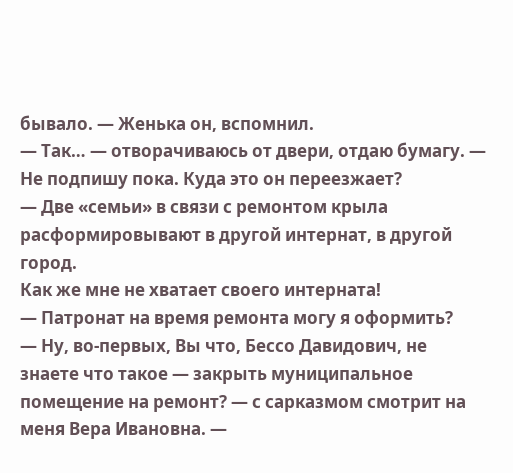бывало. — Женька он, вспомнил.
— Так… — отворачиваюсь от двери, отдаю бумагу. — Не подпишу пока. Куда это он переезжает?
— Две «семьи» в связи с ремонтом крыла расформировывают в другой интернат, в другой город.
Как же мне не хватает своего интерната!
— Патронат на время ремонта могу я оформить?
— Ну, во-первых, Вы что, Бессо Давидович, не знаете что такое — закрыть муниципальное помещение на ремонт? — с сарказмом смотрит на меня Вера Ивановна. —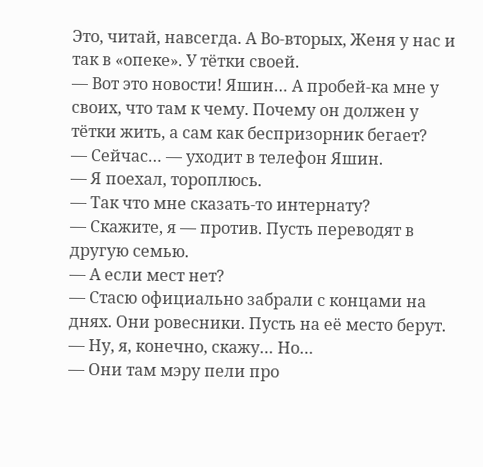Это, читай, навсегда. А Во-вторых, Женя у нас и так в «опеке». У тётки своей.
— Вот это новости! Яшин… А пробей-ка мне у своих, что там к чему. Почему он должен у тётки жить, а сам как беспризорник бегает?
— Сейчас… — уходит в телефон Яшин.
— Я поехал, тороплюсь.
— Так что мне сказать-то интернату?
— Скажите, я — против. Пусть переводят в другую семью.
— А если мест нет?
— Стасю официально забрали с концами на днях. Они ровесники. Пусть на её место берут.
— Ну, я, конечно, скажу… Но…
— Они там мэру пели про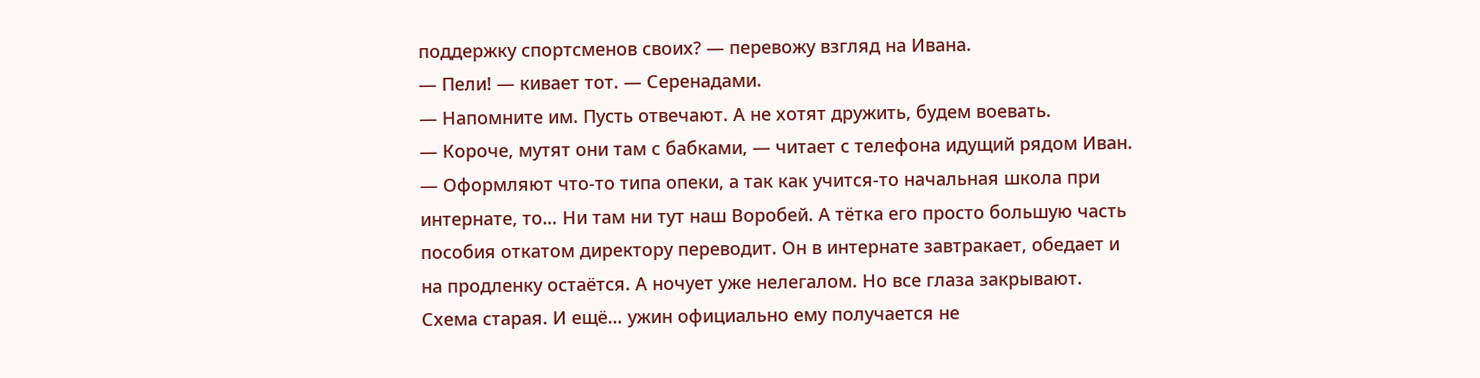поддержку спортсменов своих? — перевожу взгляд на Ивана.
— Пели! — кивает тот. — Серенадами.
— Напомните им. Пусть отвечают. А не хотят дружить, будем воевать.
— Короче, мутят они там с бабками, — читает с телефона идущий рядом Иван. — Оформляют что-то типа опеки, а так как учится-то начальная школа при интернате, то… Ни там ни тут наш Воробей. А тётка его просто большую часть пособия откатом директору переводит. Он в интернате завтракает, обедает и на продленку остаётся. А ночует уже нелегалом. Но все глаза закрывают. Схема старая. И ещё… ужин официально ему получается не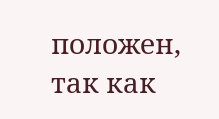положен, так как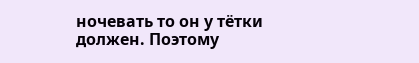ночевать то он у тётки должен. Поэтому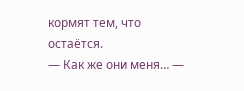кормят тем, что остаётся.
— Как же они меня… —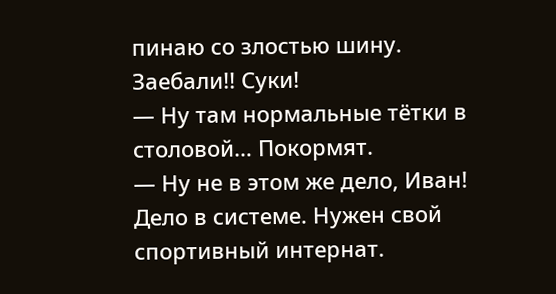пинаю со злостью шину.
Заебали!! Суки!
— Ну там нормальные тётки в столовой… Покормят.
— Ну не в этом же дело, Иван! Дело в системе. Нужен свой спортивный интернат.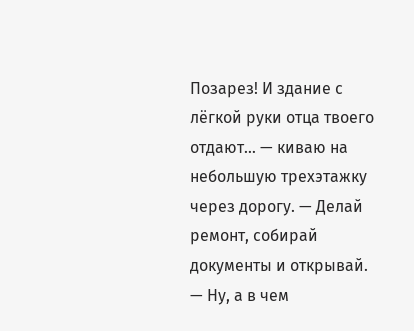Позарез! И здание с лёгкой руки отца твоего отдают… — киваю на небольшую трехэтажку через дорогу. — Делай ремонт, собирай документы и открывай.
— Ну, а в чем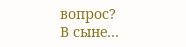вопрос?
В сыне…